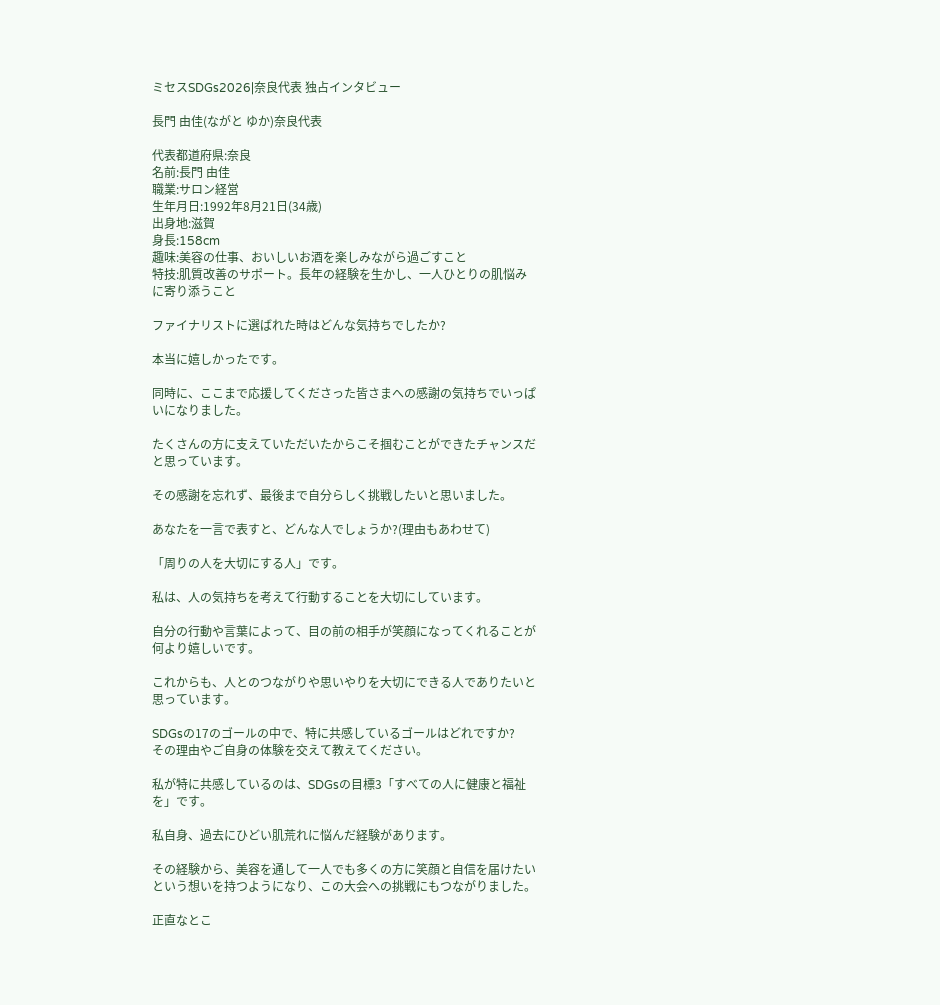ミセスSDGs2026|奈良代表 独占インタビュー

長門 由佳(ながと ゆか)奈良代表

代表都道府県:奈良
名前:長門 由佳
職業:サロン経営
生年月日:1992年8月21日(34歳)
出身地:滋賀
身長:158cm
趣味:美容の仕事、おいしいお酒を楽しみながら過ごすこと
特技:肌質改善のサポート。長年の経験を生かし、一人ひとりの肌悩みに寄り添うこと

ファイナリストに選ばれた時はどんな気持ちでしたか?

本当に嬉しかったです。

同時に、ここまで応援してくださった皆さまへの感謝の気持ちでいっぱいになりました。

たくさんの方に支えていただいたからこそ掴むことができたチャンスだと思っています。

その感謝を忘れず、最後まで自分らしく挑戦したいと思いました。

あなたを一言で表すと、どんな人でしょうか?(理由もあわせて)

「周りの人を大切にする人」です。

私は、人の気持ちを考えて行動することを大切にしています。

自分の行動や言葉によって、目の前の相手が笑顔になってくれることが何より嬉しいです。

これからも、人とのつながりや思いやりを大切にできる人でありたいと思っています。

SDGsの17のゴールの中で、特に共感しているゴールはどれですか?
その理由やご自身の体験を交えて教えてください。

私が特に共感しているのは、SDGsの目標3「すべての人に健康と福祉を」です。

私自身、過去にひどい肌荒れに悩んだ経験があります。

その経験から、美容を通して一人でも多くの方に笑顔と自信を届けたいという想いを持つようになり、この大会への挑戦にもつながりました。

正直なとこ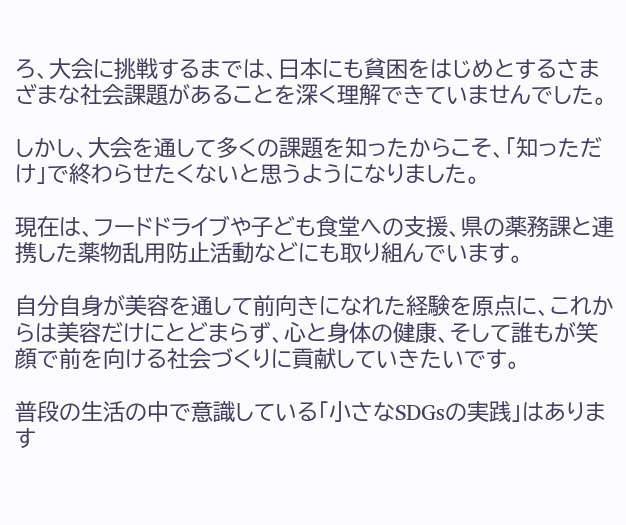ろ、大会に挑戦するまでは、日本にも貧困をはじめとするさまざまな社会課題があることを深く理解できていませんでした。

しかし、大会を通して多くの課題を知ったからこそ、「知っただけ」で終わらせたくないと思うようになりました。

現在は、フードドライブや子ども食堂への支援、県の薬務課と連携した薬物乱用防止活動などにも取り組んでいます。

自分自身が美容を通して前向きになれた経験を原点に、これからは美容だけにとどまらず、心と身体の健康、そして誰もが笑顔で前を向ける社会づくりに貢献していきたいです。

普段の生活の中で意識している「小さなSDGsの実践」はあります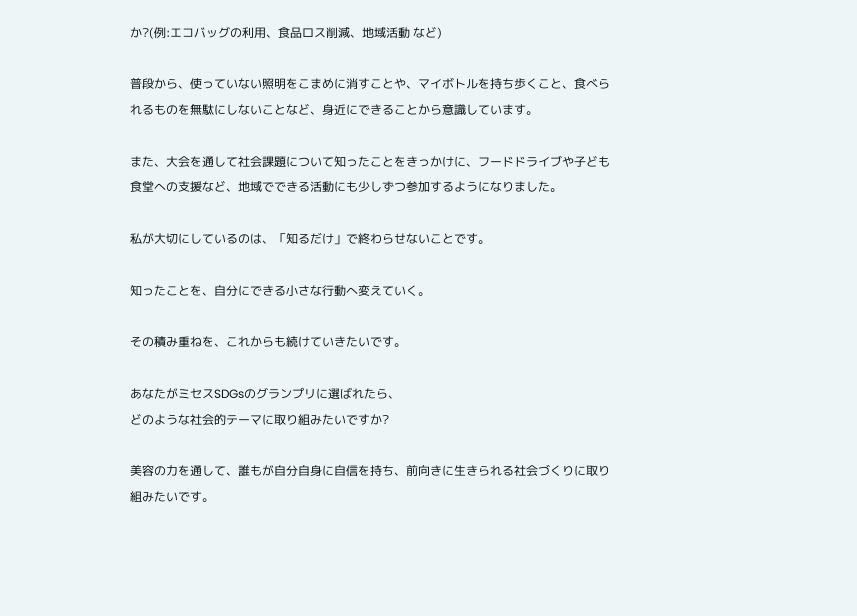か?(例:エコバッグの利用、食品ロス削減、地域活動 など)

普段から、使っていない照明をこまめに消すことや、マイボトルを持ち歩くこと、食べられるものを無駄にしないことなど、身近にできることから意識しています。

また、大会を通して社会課題について知ったことをきっかけに、フードドライブや子ども食堂への支援など、地域でできる活動にも少しずつ参加するようになりました。

私が大切にしているのは、「知るだけ」で終わらせないことです。

知ったことを、自分にできる小さな行動へ変えていく。

その積み重ねを、これからも続けていきたいです。

あなたがミセスSDGsのグランプリに選ばれたら、
どのような社会的テーマに取り組みたいですか?

美容の力を通して、誰もが自分自身に自信を持ち、前向きに生きられる社会づくりに取り組みたいです。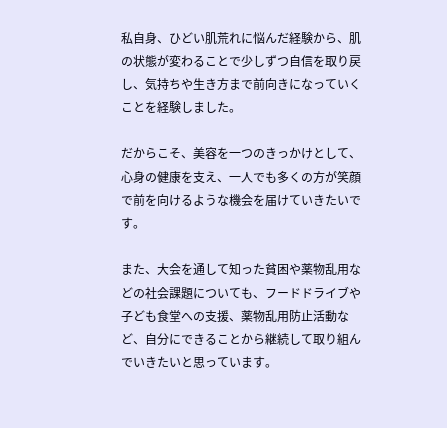私自身、ひどい肌荒れに悩んだ経験から、肌の状態が変わることで少しずつ自信を取り戻し、気持ちや生き方まで前向きになっていくことを経験しました。

だからこそ、美容を一つのきっかけとして、心身の健康を支え、一人でも多くの方が笑顔で前を向けるような機会を届けていきたいです。

また、大会を通して知った貧困や薬物乱用などの社会課題についても、フードドライブや子ども食堂への支援、薬物乱用防止活動など、自分にできることから継続して取り組んでいきたいと思っています。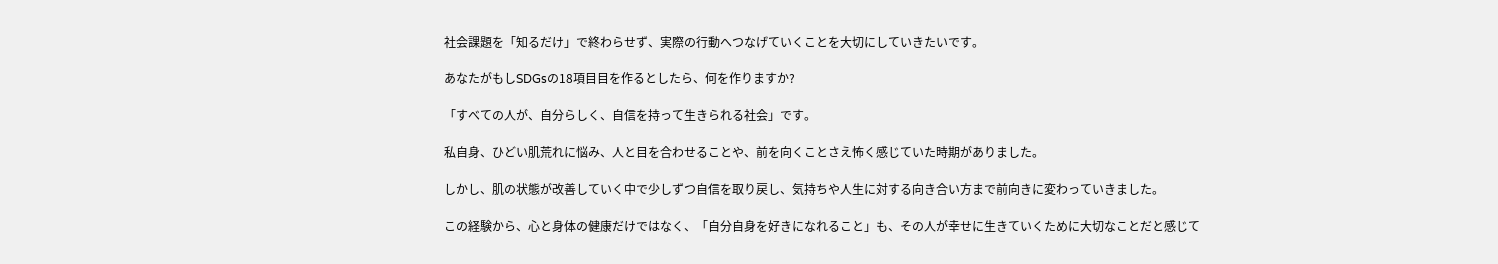社会課題を「知るだけ」で終わらせず、実際の行動へつなげていくことを大切にしていきたいです。

あなたがもしSDGsの18項目目を作るとしたら、何を作りますか?

「すべての人が、自分らしく、自信を持って生きられる社会」です。

私自身、ひどい肌荒れに悩み、人と目を合わせることや、前を向くことさえ怖く感じていた時期がありました。

しかし、肌の状態が改善していく中で少しずつ自信を取り戻し、気持ちや人生に対する向き合い方まで前向きに変わっていきました。

この経験から、心と身体の健康だけではなく、「自分自身を好きになれること」も、その人が幸せに生きていくために大切なことだと感じて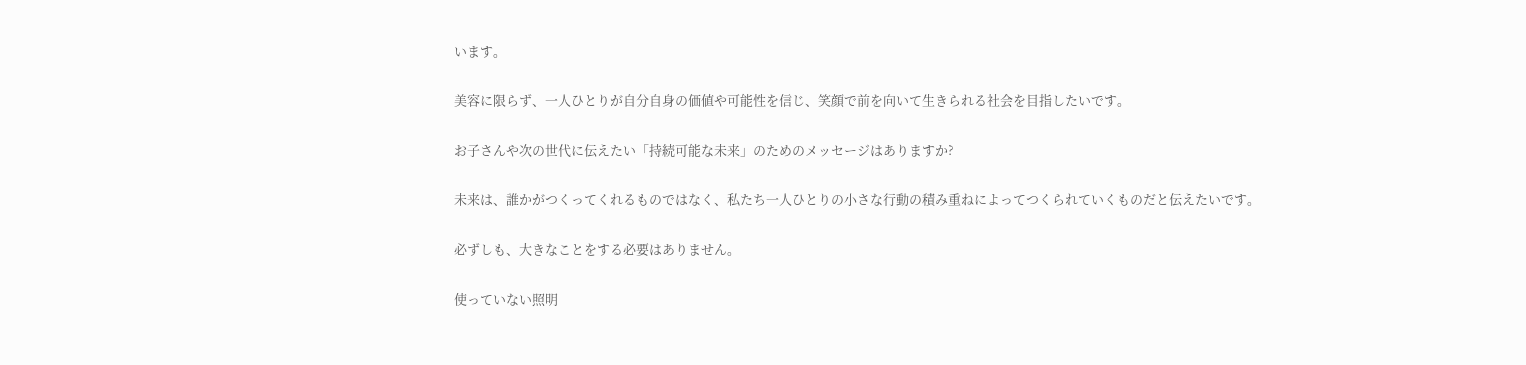います。

美容に限らず、一人ひとりが自分自身の価値や可能性を信じ、笑顔で前を向いて生きられる社会を目指したいです。

お子さんや次の世代に伝えたい「持続可能な未来」のためのメッセージはありますか?

未来は、誰かがつくってくれるものではなく、私たち一人ひとりの小さな行動の積み重ねによってつくられていくものだと伝えたいです。

必ずしも、大きなことをする必要はありません。

使っていない照明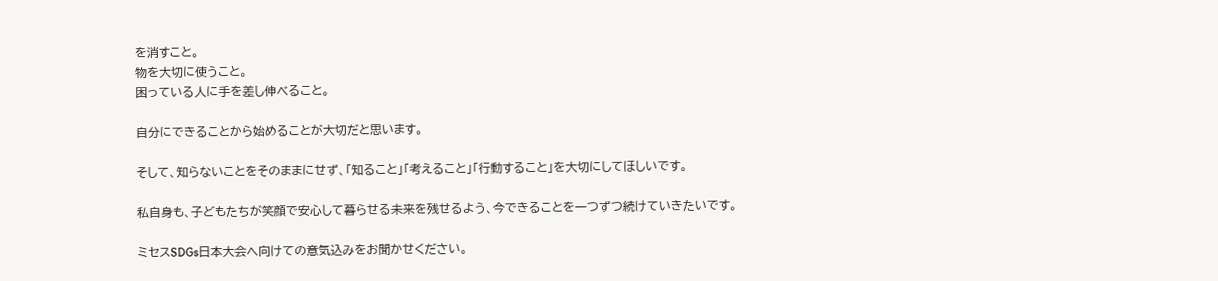を消すこと。
物を大切に使うこと。
困っている人に手を差し伸べること。

自分にできることから始めることが大切だと思います。

そして、知らないことをそのままにせず、「知ること」「考えること」「行動すること」を大切にしてほしいです。

私自身も、子どもたちが笑顔で安心して暮らせる未来を残せるよう、今できることを一つずつ続けていきたいです。

ミセスSDGs日本大会へ向けての意気込みをお聞かせください。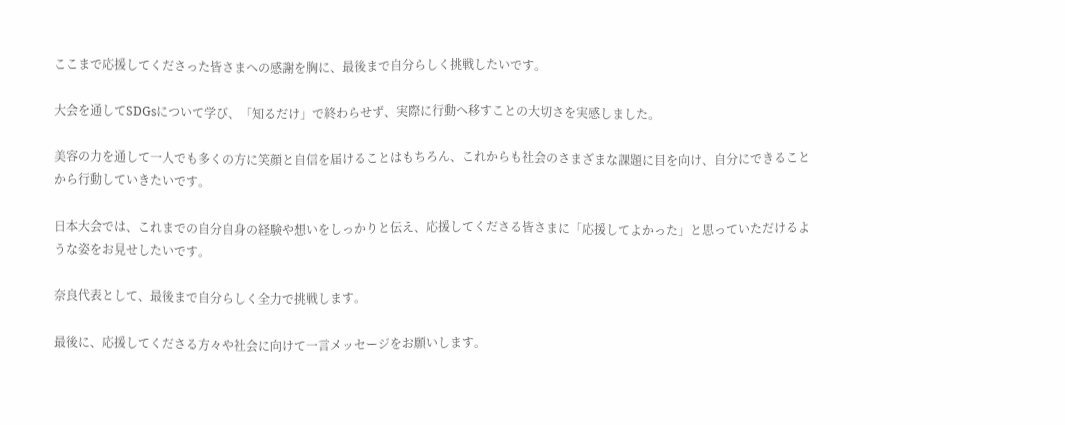ここまで応援してくださった皆さまへの感謝を胸に、最後まで自分らしく挑戦したいです。

大会を通してSDGsについて学び、「知るだけ」で終わらせず、実際に行動へ移すことの大切さを実感しました。

美容の力を通して一人でも多くの方に笑顔と自信を届けることはもちろん、これからも社会のさまざまな課題に目を向け、自分にできることから行動していきたいです。

日本大会では、これまでの自分自身の経験や想いをしっかりと伝え、応援してくださる皆さまに「応援してよかった」と思っていただけるような姿をお見せしたいです。

奈良代表として、最後まで自分らしく全力で挑戦します。

最後に、応援してくださる方々や社会に向けて一言メッセージをお願いします。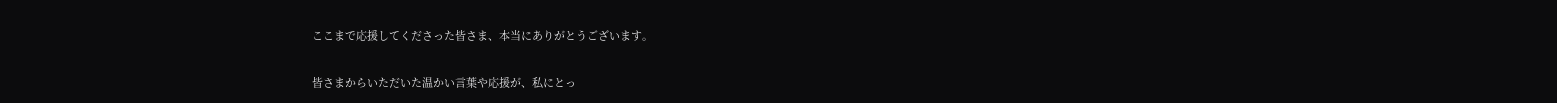ここまで応援してくださった皆さま、本当にありがとうございます。

皆さまからいただいた温かい言葉や応援が、私にとっ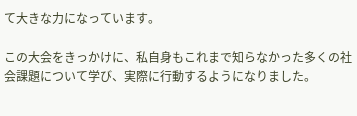て大きな力になっています。

この大会をきっかけに、私自身もこれまで知らなかった多くの社会課題について学び、実際に行動するようになりました。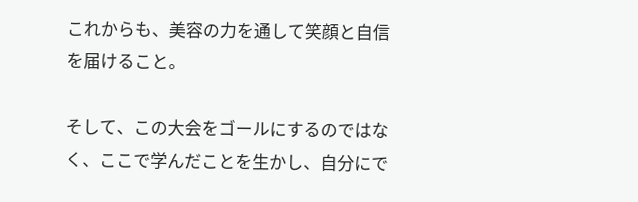これからも、美容の力を通して笑顔と自信を届けること。

そして、この大会をゴールにするのではなく、ここで学んだことを生かし、自分にで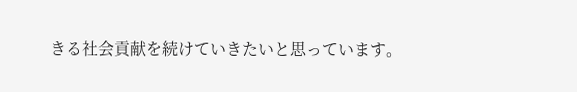きる社会貢献を続けていきたいと思っています。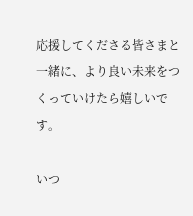応援してくださる皆さまと一緒に、より良い未来をつくっていけたら嬉しいです。

いつ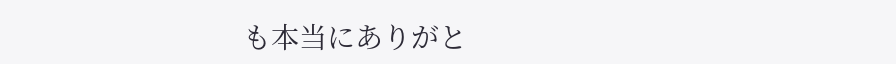も本当にありがと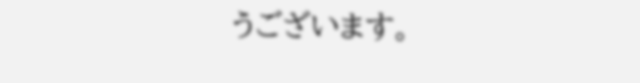うございます。